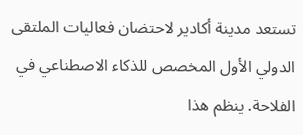تستعد مدينة أكادير لاحتضان فعاليات الملتقى الدولي الأول المخصص للذكاء الاصطناعي في الفلاحة. ينظم هذا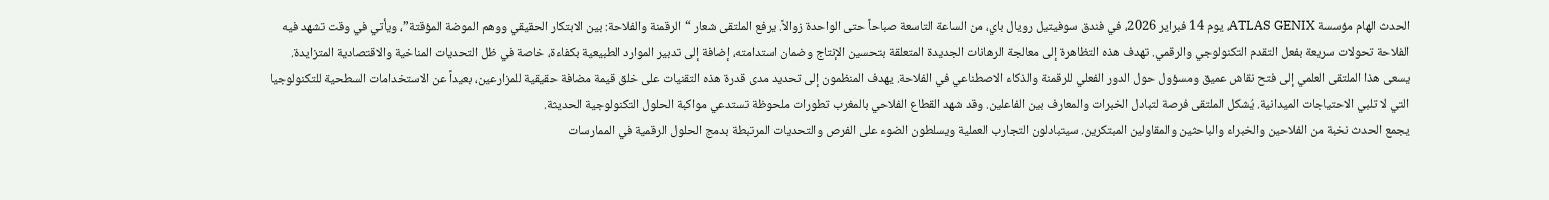الحدث الهام مؤسسة ATLAS GENIX، يوم 14 فبراير 2026، في فندق سوفيتيل رويال باي، من الساعة التاسعة صباحاً حتى الواحدة زوالاً. يرفع الملتقى شعار “الرقمنة والفلاحة: بين الابتكار الحقيقي ووهم الموضة المؤقتة”، ويأتي في وقت تشهد فيه الفلاحة تحولات سريعة بفعل التقدم التكنولوجي والرقمي. تهدف هذه التظاهرة إلى معالجة الرهانات الجديدة المتعلقة بتحسين الإنتاج وضمان استدامته، إضافة إلى تدبير الموارد الطبيعية بكفاءة، خاصة في ظل التحديات المناخية والاقتصادية المتزايدة.
يسعى هذا الملتقى العلمي إلى فتح نقاش عميق ومسؤول حول الدور الفعلي للرقمنة والذكاء الاصطناعي في الفلاحة. يهدف المنظمون إلى تحديد مدى قدرة هذه التقنيات على خلق قيمة مضافة حقيقية للمزارعين، بعيداً عن الاستخدامات السطحية للتكنولوجيا التي لا تلبي الاحتياجات الميدانية. يُشكل الملتقى فرصة لتبادل الخبرات والمعارف بين الفاعلين. وقد شهد القطاع الفلاحي بالمغرب تطورات ملحوظة تستدعي مواكبة الحلول التكنولوجية الحديثة.
يجمع الحدث نخبة من الفلاحين والخبراء والباحثين والمقاولين المبتكرين. سيتبادلون التجارب العملية ويسلطون الضوء على الفرص والتحديات المرتبطة بدمج الحلول الرقمية في الممارسات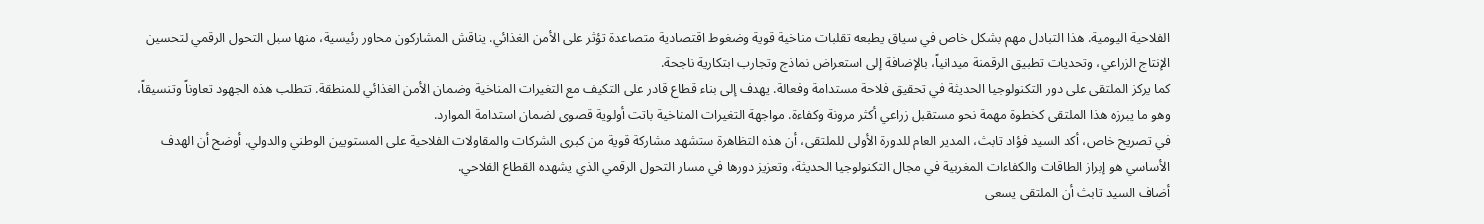الفلاحية اليومية. هذا التبادل مهم بشكل خاص في سياق يطبعه تقلبات مناخية قوية وضغوط اقتصادية متصاعدة تؤثر على الأمن الغذائي. يناقش المشاركون محاور رئيسية، منها سبل التحول الرقمي لتحسين الإنتاج الزراعي، وتحديات تطبيق الرقمنة ميدانياً، بالإضافة إلى استعراض نماذج وتجارب ابتكارية ناجحة.
كما يركز الملتقى على دور التكنولوجيا الحديثة في تحقيق فلاحة مستدامة وفعالة. يهدف إلى بناء قطاع قادر على التكيف مع التغيرات المناخية وضمان الأمن الغذائي للمنطقة. تتطلب هذه الجهود تعاوناً وتنسيقاً، وهو ما يبرزه هذا الملتقى كخطوة مهمة نحو مستقبل زراعي أكثر مرونة وكفاءة. مواجهة التغيرات المناخية باتت أولوية قصوى لضمان استدامة الموارد.
في تصريح خاص، أكد السيد فؤاد تابث، المدير العام للدورة الأولى للملتقى، أن هذه التظاهرة ستشهد مشاركة قوية من كبرى الشركات والمقاولات الفلاحية على المستويين الوطني والدولي. أوضح أن الهدف الأساسي هو إبراز الطاقات والكفاءات المغربية في مجال التكنولوجيا الحديثة، وتعزيز دورها في مسار التحول الرقمي الذي يشهده القطاع الفلاحي.
أضاف السيد تابث أن الملتقى يسعى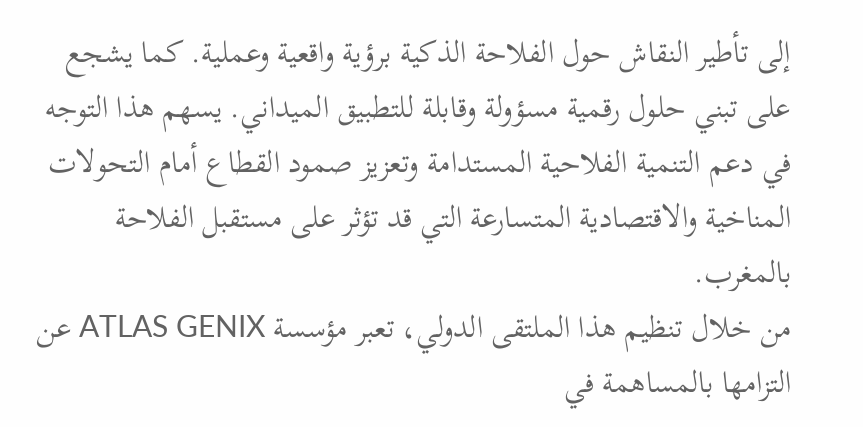إلى تأطير النقاش حول الفلاحة الذكية برؤية واقعية وعملية. كما يشجع على تبني حلول رقمية مسؤولة وقابلة للتطبيق الميداني. يسهم هذا التوجه في دعم التنمية الفلاحية المستدامة وتعزيز صمود القطاع أمام التحولات المناخية والاقتصادية المتسارعة التي قد تؤثر على مستقبل الفلاحة بالمغرب.
من خلال تنظيم هذا الملتقى الدولي، تعبر مؤسسة ATLAS GENIX عن التزامها بالمساهمة في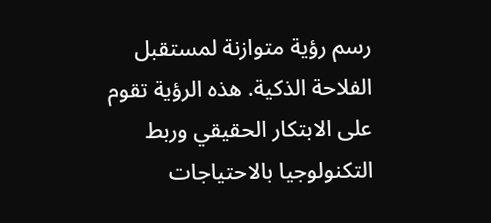رسم رؤية متوازنة لمستقبل الفلاحة الذكية. هذه الرؤية تقوم على الابتكار الحقيقي وربط التكنولوجيا بالاحتياجات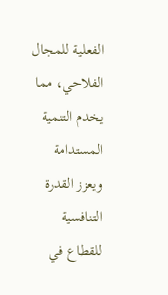الفعلية للمجال الفلاحي، مما يخدم التنمية المستدامة ويعزز القدرة التنافسية للقطاع في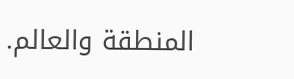المنطقة والعالم.